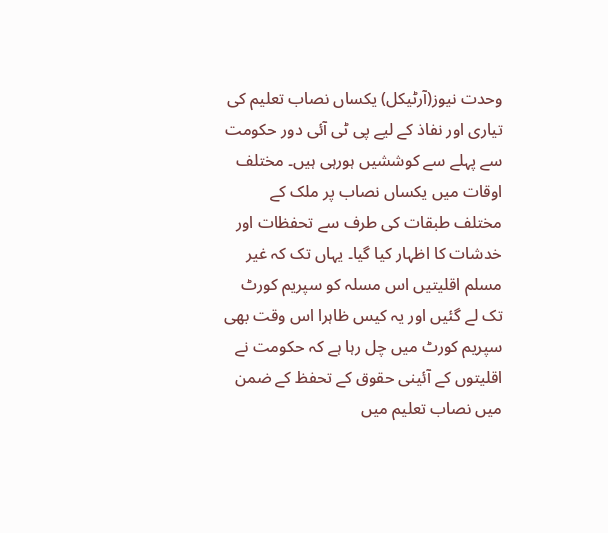وحدت نیوز(آرٹیکل) یکساں نصاب تعلیم کی تیاری اور نفاذ کے لیے پی ٹی آئی دور حکومت سے پہلے سے کوششیں ہورہی ہیں۔ مختلف اوقات میں یکساں نصاب پر ملک کے مختلف طبقات کی طرف سے تحفظات اور خدشات کا اظہار کیا گیا۔ یہاں تک کہ غیر مسلم اقلیتیں اس مسلہ کو سپریم کورٹ تک لے گئیں اور یہ کیس ظاہرا اس وقت بھی سپریم کورٹ میں چل رہا ہے کہ حکومت نے اقلیتوں کے آئینی حقوق کے تحفظ کے ضمن میں نصاب تعلیم میں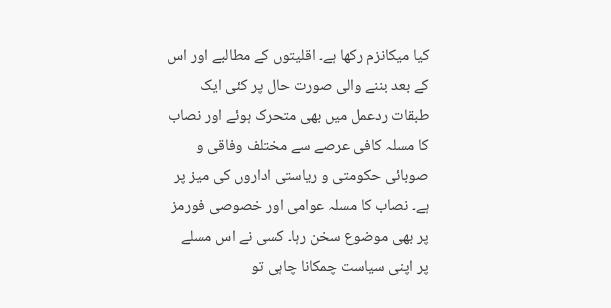کیا میکانزم رکھا ہے۔ اقلیتوں کے مطالبے اور اس کے بعد بننے والی صورت حال پر کئی ایک طبقات ردعمل میں بھی متحرک ہوئے اور نصاب کا مسلہ کافی عرصے سے مختلف وفاقی و صوبائی حکومتی و ریاستی اداروں کی میز پر ہے۔ نصاب کا مسلہ عوامی اور خصوصی فورمز پر بھی موضوع سخن رہا۔ کسی نے اس مسلے پر اپنی سیاست چمکانا چاہی تو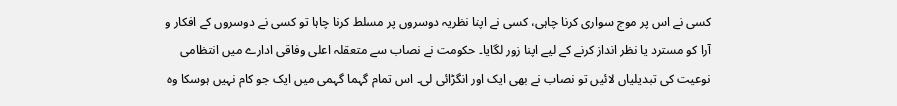کسی نے اس پر موج سواری کرنا چاہی، کسی نے اپنا نظریہ دوسروں پر مسلط کرنا چاہا تو کسی نے دوسروں کے افکار و آرا کو مسترد یا نظر انداز کرنے کے لیے اپنا زور لگایا۔ حکومت نے نصاب سے متعقلہ اعلی وفاقی ادارے میں انتظامی نوعیت کی تبدیلیاں لائیں تو نصاب نے بھی ایک اور انگڑائی لی۔ اس تمام گہما گہمی میں ایک جو کام نہیں ہوسکا وہ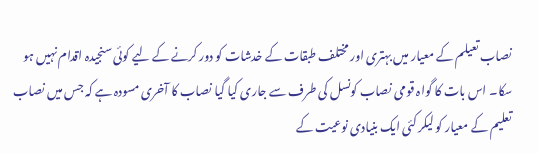نصاب تعیلم کے معیار میں بہتری اور مختلف طبقات کے خدشات کو دور کرنے کے لیے کوئی سنجیدہ اقدام نہیں ہو سکا۔ اس بات کا گواہ قومی نصاب کونسل کی طرف سے جاری کیا گیا نصاب کا آخری مسودہ ہے کہ جس میں نصاب تعلیم کے معیار کو لیکر کئی ایک بنیادی نوعیت کے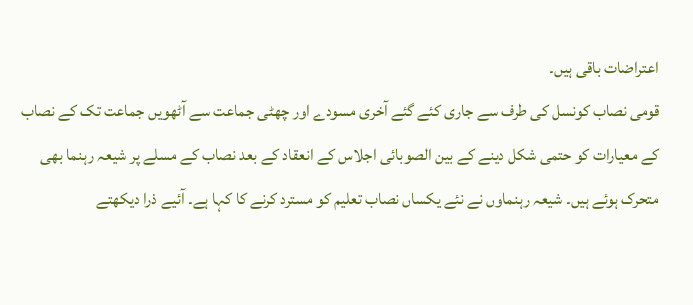اعتراضات باقی ہیں۔
قومی نصاب کونسل کی طرف سے جاری کئے گئے آخری مسودے اور چھٹی جماعت سے آٹھویں جماعت تک کے نصاب کے معیارات کو حتمی شکل دینے کے بین الصوبائی اجلاس کے انعقاد کے بعد نصاب کے مسلے پر شیعہ رہنما بھی متحرک ہوئے ہیں۔ شیعہ رہنماوں نے نئے یکساں نصاب تعلیم کو مسترد کرنے کا کہا ہے۔ آئیے ذرا دیکھتے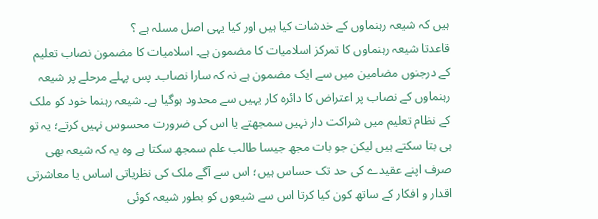ہیں کہ شیعہ رہنماوں کے خدشات کیا ہیں اور کیا یہی اصل مسلہ ہے ؟
قاعدتا شیعہ رہنماوں کا تمرکز اسلامیات کا مضمون ہے۔ اسلامیات کا مضمون نصاب تعلیم کے درجنوں مضامین میں سے ایک مضمون ہے نہ کہ سارا نصاب۔ پس پہلے مرحلے پر شیعہ رہنماوں کے نصاب پر اعتراض کا دائرہ کار یہیں سے محدود ہوگیا ہے۔ شیعہ رہنما خود کو ملک کے نظام تعلیم میں شراکت دار نہیں سمجھتے یا اس کی ضرورت محسوس نہیں کرتے؛ یہ تو ہی بتا سکتے ہیں لیکن جو بات مجھ جیسا طالب علم سمجھ سکتا ہے وہ یہ کہ شیعہ بھی صرف اپنے عقیدے کی حد تک حساس ہیں؛ اس سے آگے ملک کی نظریاتی اساس یا معاشرتی اقدار و افکار کے ساتھ کون کیا کرتا اس سے شیعوں کو بطور شیعہ کوئی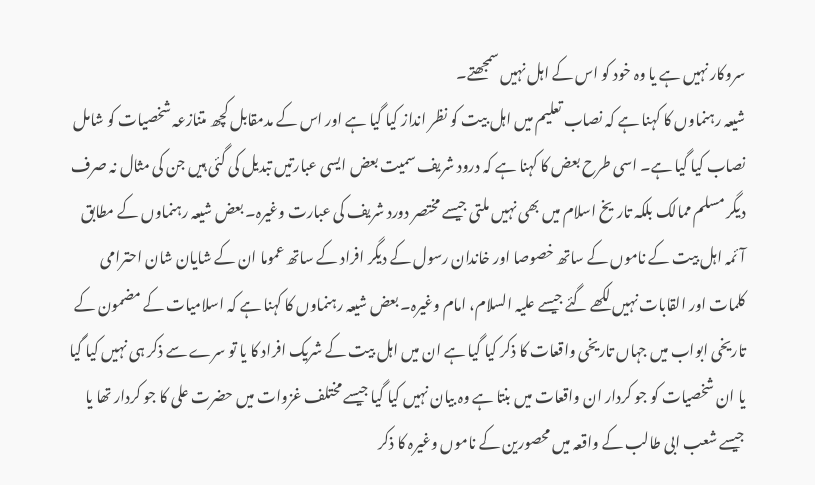سروکار نہیں ہے یا وہ خود کو اس کے اہل نہیں سمجھتے۔
شیعہ رہنماوں کا کہنا ہے کہ نصاب تعلیم میں اہل بیت کو نظر انداز کیا گیا ہے اور اس کے مدمقابل کچھ متنازعہ شخصیات کو شامل نصاب کیا گیا ہے۔ اسی طرح بعض کا کہنا ہے کہ درود شریف سمیت بعض ایسی عبارتیں تبدیل کی گئی ہیں جن کی مثال نہ صرف دیگر مسلم ممالک بلکہ تاریخ اسلام میں بھی نہیں ملتی جیسے مختصر دورد شریف کی عبارت وغیرہ۔ بعض شیعہ رہنماوں کے مطابق آئمہ اہل بیت کے ناموں کے ساتھ خصوصا اور خاندان رسول کے دیگر افراد کے ساتھ عموما ان کے شایان شان احترامی کلمات اور القابات نہیں لکھے گئے جیسے علیہ السلام، امام وغیرہ۔ بعض شیعہ رہنماوں کا کہنا ہے کہ اسلامیات کے مضمون کے تاریخی ابواب میں جہاں تاریخی واقعات کا ذکر کیا گیا ہے ان میں اہل بیت کے شریک افراد کا یا تو سرے سے ذکر ہی نہیں کیا گیا یا ان شخصیات کو جو کردار ان واقعات میں بنتا ہے وہ بیان نہیں کیا گیا جیسے مختلف غزوات میں حضرت علی کا جو کردار تھا یا جیسے شعب ابی طالب کے واقعہ میں محصورین کے ناموں وغیرہ کا ذکر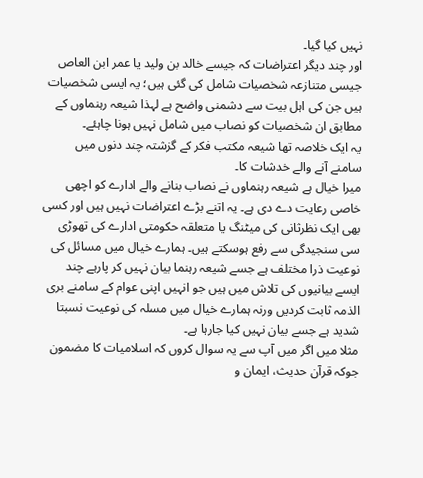نہیں کیا گیا۔
اور چند دیگر اعتراضات کہ جیسے خالد بن ولید یا عمر ابن العاص جیسی متنازعہ شخصیات شامل کی گئی ہیں؛ یہ ایسی شخصیات ہیں جن کی اہل بیت سے دشمنی واضح ہے لہذا شیعہ رہنماوں کے مطابق ان شخصیات کو نصاب میں شامل نہیں ہونا چاہئے۔
یہ ایک خلاصہ تھا شیعہ مکتب فکر کے گزشتہ چند دنوں میں سامنے آنے والے خدشات کا۔
میرا خیال ہے شیعہ رہنماوں نے نصاب بنانے والے ادارے کو اچھی خاصی رعایت دے دی ہے۔ یہ اتنے بڑے اعتراضات نہیں ہیں اور کسی بھی ایک نظرثانی کی میٹنگ یا متعلقہ حکومتی ادارے کی تھوڑی سی سنجیدگی سے رفع ہوسکتے ہیں۔ ہمارے خیال میں مسائل کی نوعیت ذرا مختلف ہے جسے شیعہ رہنما بیان نہیں کر پارہے چند ایسے بیانیوں کی تلاش میں ہیں جو انہیں اپنی عوام کے سامنے بری الذمہ ثابت کردیں ورنہ ہمارے خیال میں مسلہ کی نوعیت نسبتا شدید ہے جسے بیان نہیں کیا جارہا ہے۔
مثلا میں اگر میں آپ سے یہ سوال کروں کہ اسلامیات کا مضمون جوکہ قرآن حدیث، ایمان و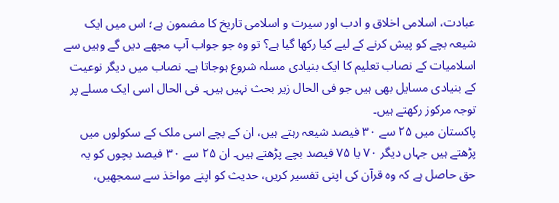عبادت، اسلامی اخلاق و ادب اور سیرت و اسلامی تاریخ کا مضمون ہے؛ اس میں ایک شیعہ بچے کو پیش کرنے کے لیے کیا رکھا گیا ہے؟ تو وہ جو جواب آپ مجھے دیں گے وہیں سے اسلامیات کے نصاب تعلیم کا ایک بنیادی مسلہ شروع ہوجاتا ہے۔ نصاب میں دیگر نوعیت کے بنیادی مسایل بھی ہیں جو فی الحال زیر بحث نہیں ہیں۔ فی الحال اسی ایک مسلے پر توجہ مرکوز رکھتے ہیں۔
پاکستان میں ۲۵ سے ۳۰ فیصد شیعہ رہتے ہیں، ان کے بچے اسی ملک کے سکولوں میں پڑھتے ہیں جہاں دیگر ۷۰ یا ۷۵ فیصد بچے پڑھتے ہیں۔ ان ۲۵ سے ۳۰ فیصد بچوں کو یہ حق حاصل ہے کہ وہ قرآن کی اپنی تفسیر کریں، حدیث کو اپنے مواخذ سے سمجھیں،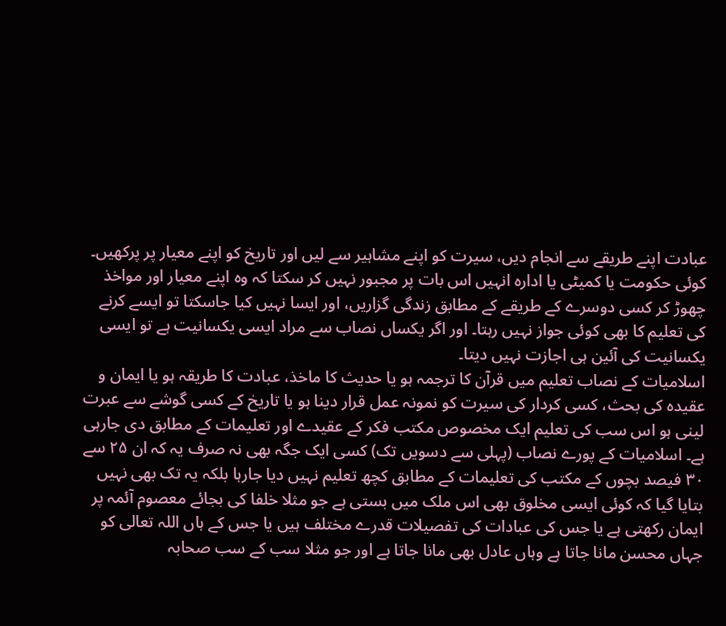عبادت اپنے طریقے سے انجام دیں، سیرت کو اپنے مشاہیر سے لیں اور تاریخ کو اپنے معیار پر پرکھیں۔ کوئی حکومت یا کمیٹی یا ادارہ انہیں اس بات پر مجبور نہیں کر سکتا کہ وہ اپنے معیار اور مواخذ چھوڑ کر کسی دوسرے کے طریقے کے مطابق زندگی گزاریں، اور ایسا نہیں کیا جاسکتا تو ایسے کرنے کی تعلیم کا بھی کوئی جواز نہیں رہتا۔ اور اگر یکساں نصاب سے مراد ایسی یکسانیت ہے تو ایسی یکسانیت کی آئین ہی اجازت نہیں دیتا۔
اسلامیات کے نصاب تعلیم میں قرآن کا ترجمہ ہو یا حدیث کا ماخذ، عبادت کا طریقہ ہو یا ایمان و عقیدہ کی بحث، کسی کردار کی سیرت کو نمونہ عمل قرار دینا ہو یا تاریخ کے کسی گوشے سے عبرت لینی ہو اس سب کی تعلیم ایک مخصوص مکتب فکر کے عقیدے اور تعلیمات کے مطابق دی جارہی ہے۔ اسلامیات کے پورے نصاب (پہلی سے دسویں تک) کسی ایک جگہ بھی نہ صرف یہ کہ ان ۲۵ سے ۳۰ فیصد بچوں کے مکتب کی تعلیمات کے مطابق کچھ تعلیم نہیں دیا جارہا بلکہ یہ تک بھی نہیں بتایا گیا کہ کوئی ایسی مخلوق بھی اس ملک میں بستی ہے جو مثلا خلفا کی بجائے معصوم آئمہ پر ایمان رکھتی ہے یا جس کی عبادات کی تفصیلات قدرے مختلف ہیں یا جس کے ہاں اللہ تعالی کو جہاں محسن مانا جاتا ہے وہاں عادل بھی مانا جاتا ہے اور جو مثلا سب کے سب صحابہ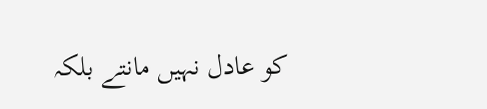کو عادل نہیں مانتے بلکہ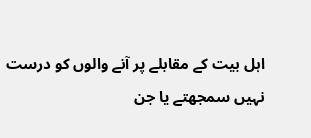اہل بیت کے مقابلے پر آنے والوں کو درست نہیں سمجھتے یا جن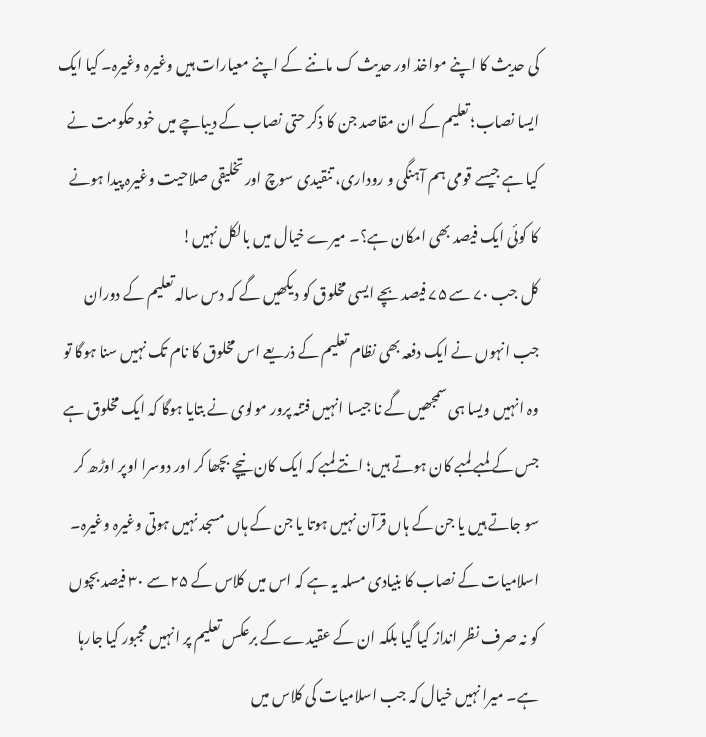کی حدیث کا اپنے مواخذ اور حدیث ک ماننے کے اپنے معیارات ہیں وغیرہ وغیرہ۔ کیا ایک ایسا نصاب؛ تعلیم کے ان مقاصد جن کا ذکر حتی نصاب کے دیباچے میں خود حکومت نے کیا ہے جیسے قومی ہم آہنگی و روداری، تنقیدی سوچ اور تخلیقی صلاحیت وغیرہ پیدا ہونے کا کوئی ایک فیصد بھی امکان ہے؟۔ میرے خیال میں بالکل نہیں!
کل جب ۷۰ سے ۷۵ فیصد بچے ایسی مخلوق کو دیکھیں گے کہ دس سالہ تعلیم کے دوران جب انہوں نے ایک دفعہ بھی نظام تعلیم کے ذریعے اس مخلوق کا نام تک نہیں سنا ہوگا تو وہ انہیں ویسا ہی سمجھیں گے نا جیسا انہیں فتنہ پرور مولوی نے بتایا ہوگا کہ ایک مخلوق ہے جس کے لمبے لمبے کان ہوتے ہیں؛ انتے لمبے کہ ایک کان نیچے بچھا کر اور دوسرا اوپر اوڑھ کر سو جاتے ہیں یا جن کے ہاں قرآن نہیں ہوتا یا جن کے ہاں مسجد نہیں ہوتی وغیرہ وغیرہ۔
اسلامیات کے نصاب کا بنیادی مسلہ یہ ہے کہ اس میں کلاس کے ۲۵ سے ۳۰ فیصد بچوں کو نہ صرف نظر انداز کیا گیا بلکہ ان کے عقیدے کے برعکس تعلیم پر انہیں مجبور کیا جارہا ہے۔ میرا نہیں خیال کہ جب اسلامیات کی کلاس میں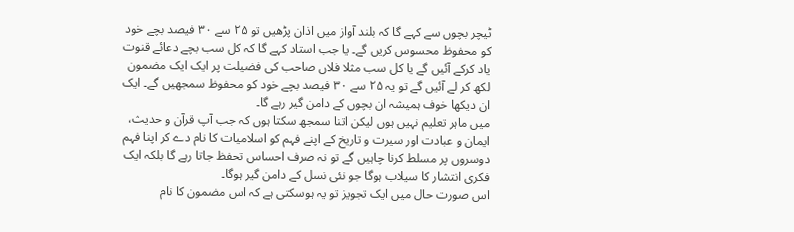ٹیچر بچوں سے کہے گا کہ بلند آواز میں اذان پڑھیں تو ۲۵ سے ۳۰ فیصد بچے خود کو محفوظ محسوس کریں گے۔ یا جب استاد کہے گا کہ کل سب بچے دعائے قنوت یاد کرکے آئیں گے یا کل سب مثلا فلاں صاحب کی فضیلت پر ایک ایک مضمون لکھ کر لے آئیں گے تو یہ ۲۵ سے ۳۰ فیصد بچے خود کو محفوظ سمجھیں گے۔ ایک ان دیکھا خوف ہمیشہ ان بچوں کے دامن گیر رہے گا۔
میں ماہر تعلیم نہیں ہوں لیکن اتنا سمجھ سکتا ہوں کہ جب آپ قرآن و حدیث، ایمان و عبادت اور سیرت و تاریخ کے اپنے فہم کو اسلامیات کا نام دے کر اپنا فہم دوسروں پر مسلط کرنا چاہیں گے تو نہ صرف احساس تحفظ جاتا رہے گا بلکہ ایک فکری انتشار کا سیلاب ہوگا جو نئی نسل کے دامن گیر ہوگا۔
اس صورت حال میں ایک تجویز تو یہ ہوسکتی ہے کہ اس مضمون کا نام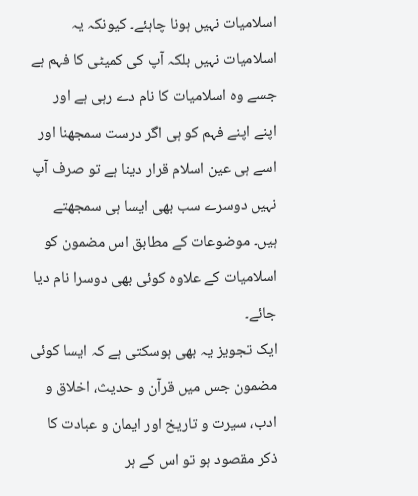اسلامیات نہیں ہونا چاہئے۔ کیونکہ یہ اسلامیات نہیں بلکہ آپ کی کمیٹی کا فہم ہے جسے وہ اسلامیات کا نام دے رہی ہے اور اپنے اپنے فہم کو ہی اگر درست سمجھنا اور اسے ہی عین اسلام قرار دینا ہے تو صرف آپ نہیں دوسرے سب بھی ایسا ہی سمجھتے ہیں۔ موضوعات کے مطابق اس مضمون کو اسلامیات کے علاوہ کوئی بھی دوسرا نام دیا جائے۔
ایک تجویز یہ بھی ہوسکتی ہے کہ ایسا کوئی مضمون جس میں قرآن و حدیث، اخلاق و ادب، سیرت و تاریخ اور ایمان و عبادت کا ذکر مقصود ہو تو اس کے ہر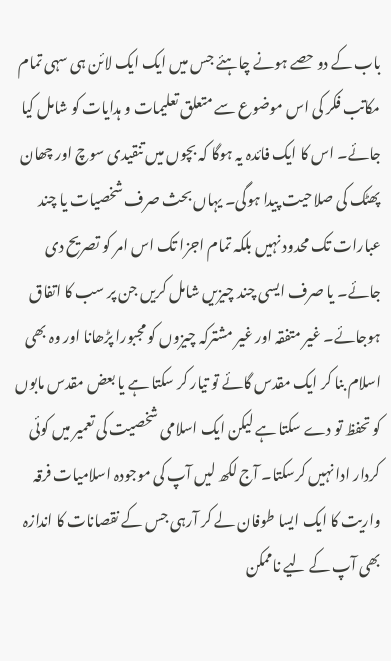باب کے دو حصے ہونے چاہئے جس میں ایک ایک لائن ہی سہی تمام مکاتب فکر کی اس موضوع سے متعلق تعلیمات و ہدایات کو شامل کیا جائے۔ اس کا ایک فائدہ یہ ہوگا کہ بچوں میں تنقیدی سوچ اور چھان پھٹک کی صلاحیت پیدا ہوگی۔ یہاں بحث صرف شخصیات یا چند عبارات تک محدود نہیں بلکہ تمام اجزا تک اس امر کو تصریح دی جائے۔ یا صرف ایسی چند چیزیں شامل کریں جن پر سب کا اتفاق ہوجائے۔ غیر متفقہ اور غیر مشترکہ چیزوں کو مجبورا پڑھانا اور وہ بھی اسلام بنا کر ایک مقدس گائے تو تیار کر سکتا ہے یا بعض مقدس مابوں کو تحفظ تو دے سکتا ہے لیکن ایک اسلامی شخصیت کی تعمیر میں کوئی کردار ادا نہیں کرسکتا۔ آج لکھ لیں آپ کی موجودہ اسلامیات فرقہ واریت کا ایک ایسا طوفان لے کر آرہی جس کے نقصانات کا اندازہ بھی آپ کے لیے ناممکن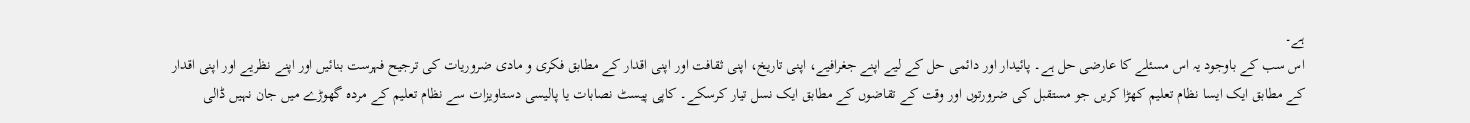ہے۔
اس سب کے باوجود یہ اس مسئلے کا عارضی حل ہے۔ پائیدار اور دائمی حل کے لیے اپنے جغرافیے، اپنی تاریخ، اپنی ثقافت اور اپنی اقدار کے مطابق فکری و مادی ضروریات کی ترجیح فہرست بنائیں اور اپنے نظریے اور اپنی اقدار کے مطابق ایک ایسا نظام تعلیم کھڑا کریں جو مستقبل کی ضرورتوں اور وقت کے تقاضوں کے مطابق ایک نسل تیار کرسکے۔ کاپی پیسٹ نصابات یا پالیسی دستاویزات سے نظام تعلیم کے مردہ گھوڑے میں جان نہیں ڈالی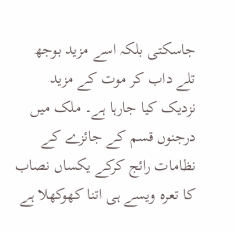جاسکتی بلکہ اسے مزید بوجھ تلے داب کر موت کے مزید نزدیک کیا جارہا ہے۔ ملک میں درجنوں قسم کے جائزے کے نظامات رائج کرکے یکساں نصاب کا تعرہ ویسے ہی اتنا کھوکھلا ہے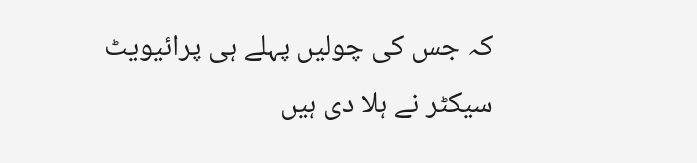کہ جس کی چولیں پہلے ہی پرائیویٹ سیکٹر نے ہلا دی ہیں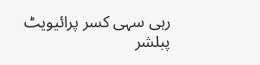رہی سہی کسر پرائیویٹ پبلشر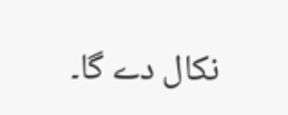نکال دے گا۔